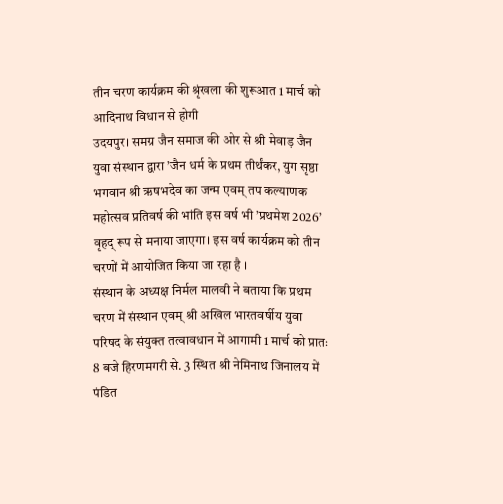तीन चरण कार्यक्रम की श्रृंखला की शुरूआत 1 मार्च को आदिनाथ विधान से होगी
उदयपुर। समग्र जैन समाज की ओर से श्री मेवाड़ जैन युवा संस्थान द्वारा ’जैन धर्म के प्रथम तीर्थंकर, युग सृष्ठा भगवान श्री ऋषभदेव का जन्म एवम् तप कल्याणक महोत्सव प्रतिवर्ष की भांति इस वर्ष भी ’प्रथमेश 2026’ वृहद् रूप से मनाया जाएगा। इस वर्ष कार्यक्रम को तीन चरणों में आयोजित किया जा रहा है ।
संस्थान के अध्यक्ष निर्मल मालवी ने बताया कि प्रथम चरण में संस्थान एवम् श्री अखिल भारतवर्षीय युवा परिषद के संयुक्त तत्वावधान में आगामी 1 मार्च को प्रातः 8 बजे हिरणमगरी से. 3 स्थित श्री नेमिनाथ जिनालय में पंडित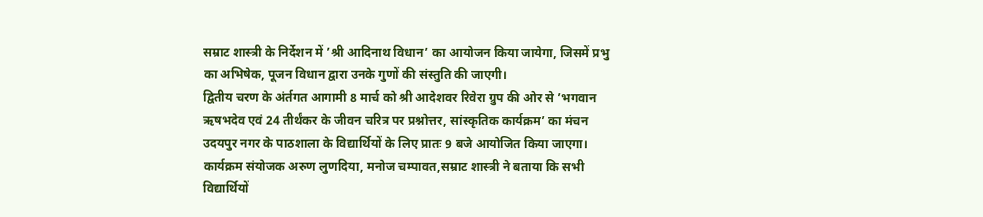सम्राट शास्त्री के निर्देशन में ’श्री आदिनाथ विधान’ का आयोजन किया जायेगा, जिसमें प्रभु का अभिषेक, पूजन विधान द्वारा उनके गुणों की संस्तुति की जाएगी।
द्वितीय चरण के अंर्तगत आगामी 8 मार्च को श्री आदेशवर रिवेरा ग्रुप की ओर से ’भगवान ऋषभदेव एवं 24 तीर्थंकर के जीवन चरित्र पर प्रश्नोत्तर, सांस्कृतिक कार्यक्रम’ का मंचन उदयपुर नगर के पाठशाला के विद्यार्थियों के लिए प्रातः 9 बजे आयोजित किया जाएगा।
कार्यक्रम संयोजक अरुण लुणदिया, मनोज चम्पावत,सम्राट शास्त्री ने बताया कि सभी विद्यार्थियों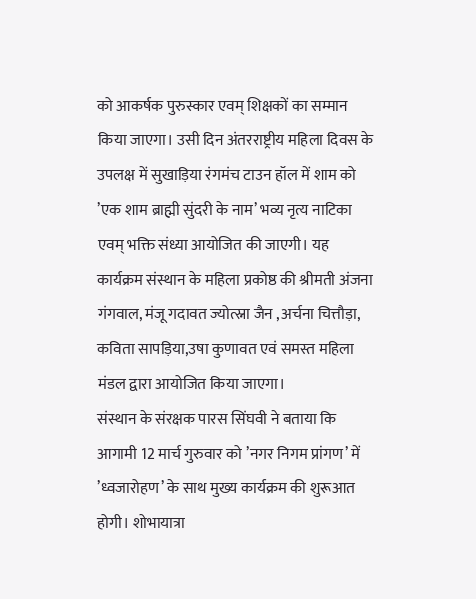को आकर्षक पुरुस्कार एवम् शिक्षकों का सम्मान किया जाएगा। उसी दिन अंतरराष्ट्रीय महिला दिवस के उपलक्ष में सुखाड़िया रंगमंच टाउन हॉल में शाम को ’एक शाम ब्राह्मी सुंदरी के नाम’ भव्य नृत्य नाटिका एवम् भक्ति संध्या आयोजित की जाएगी। यह कार्यक्रम संस्थान के महिला प्रकोष्ठ की श्रीमती अंजना गंगवाल, मंजू गदावत ज्योत्स्ना जैन ,अर्चना चित्तौड़ा, कविता सापड़िया,उषा कुणावत एवं समस्त महिला मंडल द्वारा आयोजित किया जाएगा।
संस्थान के संरक्षक पारस सिंघवी ने बताया कि आगामी 12 मार्च गुरुवार को ’नगर निगम प्रांगण’ में ’ध्वजारोहण’ के साथ मुख्य कार्यक्रम की शुरूआत होगी। शोभायात्रा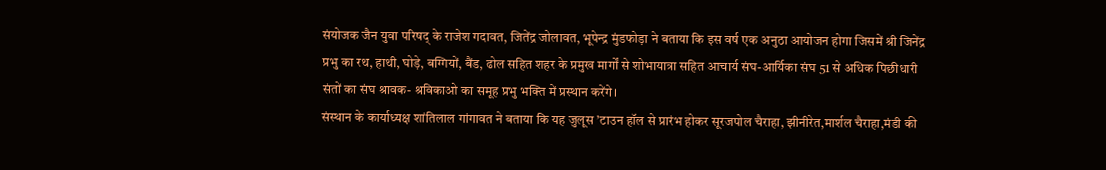संयोजक जैन युवा परिषद् के राजेश गदावत, जितेंद्र जोलावत, भूपेन्द्र मुंडफोड़ा ने बताया कि इस वर्ष एक अनुठा आयोजन होगा जिसमें श्री जिनेंद्र प्रभु का रथ, हाथी, घोड़े, बग्गियों, बैंड, ढोल सहित शहर के प्रमुख मार्गों से शोभायात्रा सहित आचार्य संघ-आर्यिका संघ 51 से अधिक पिछीधारी संतों का संघ श्रावक- श्रविकाओ का समूह प्रभु भक्ति में प्रस्थान करेंगे।
संस्थान के कार्याध्यक्ष शांतिलाल गांगावत ने बताया कि यह जुलूस ’टाउन हॉल से प्रारंभ होकर सूरजपोल चैराहा, झीनीरेत,मार्शल चैराहा,मंडी की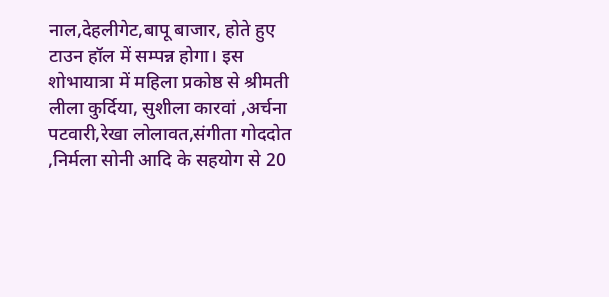नाल,देहलीगेट,बापू बाजार, होते हुए टाउन हॉल में सम्पन्न होगा। इस शोभायात्रा में महिला प्रकोष्ठ से श्रीमती लीला कुर्दिया, सुशीला कारवां ,अर्चना पटवारी,रेखा लोलावत,संगीता गोददोत ,निर्मला सोनी आदि के सहयोग से 20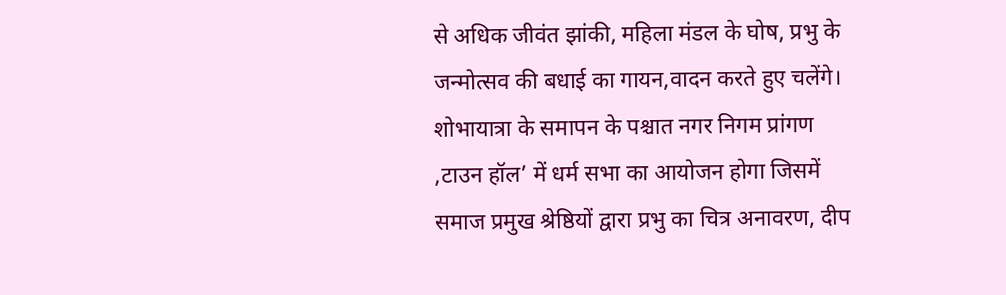से अधिक जीवंत झांकी, महिला मंडल के घोष, प्रभु के जन्मोत्सव की बधाई का गायन,वादन करते हुए चलेंगे। शोभायात्रा के समापन के पश्चात नगर निगम प्रांगण ,टाउन हॉल’ में धर्म सभा का आयोजन होगा जिसमें समाज प्रमुख श्रेष्ठियों द्वारा प्रभु का चित्र अनावरण, दीप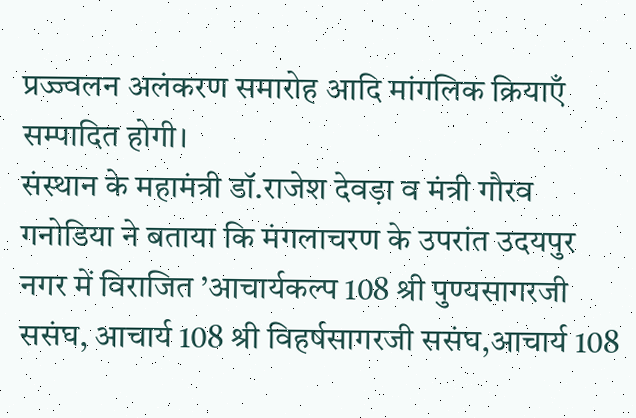प्रज्ज्वलन अलंकरण समारोह आदि मांगलिक क्रियाएँ सम्पादित होगी।
संस्थान के महामंत्री डॉ.राजेश देवड़ा व मंत्री गौरव गनोडिया ने बताया कि मंगलाचरण के उपरांत उदयपुर नगर में विराजित ’आचार्यकल्प 108 श्री पुण्यसागरजी ससंघ, आचार्य 108 श्री विहर्षसागरजी ससंघ,आचार्य 108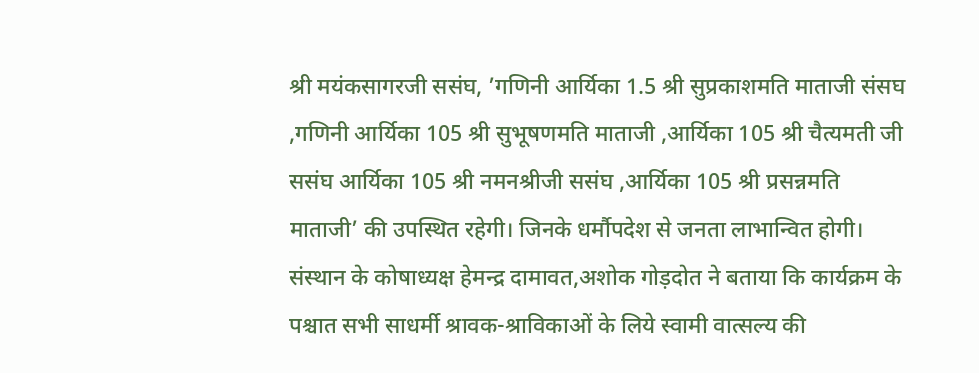श्री मयंकसागरजी ससंघ, ’गणिनी आर्यिका 1.5 श्री सुप्रकाशमति माताजी संसघ ,गणिनी आर्यिका 105 श्री सुभूषणमति माताजी ,आर्यिका 105 श्री चैत्यमती जी ससंघ आर्यिका 105 श्री नमनश्रीजी ससंघ ,आर्यिका 105 श्री प्रसन्नमति माताजी’ की उपस्थित रहेगी। जिनके धर्मौपदेश से जनता लाभान्वित होगी।
संस्थान के कोषाध्यक्ष हेमन्द्र दामावत,अशोक गोड़दोत ने बताया कि कार्यक्रम के पश्चात सभी साधर्मी श्रावक-श्राविकाओं के लिये स्वामी वात्सल्य की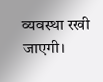व्यवस्था रखी जाएगी।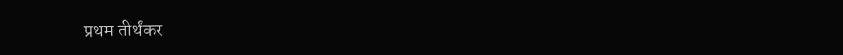प्रथम तीर्थंकर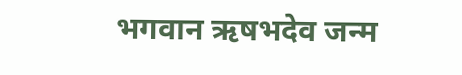भगवान ऋषभदेव जन्म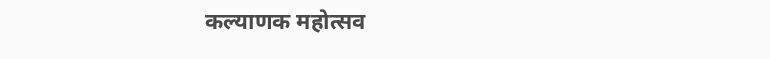कल्याणक महोत्सव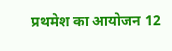प्रथमेश का आयोजन 12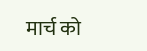मार्च को